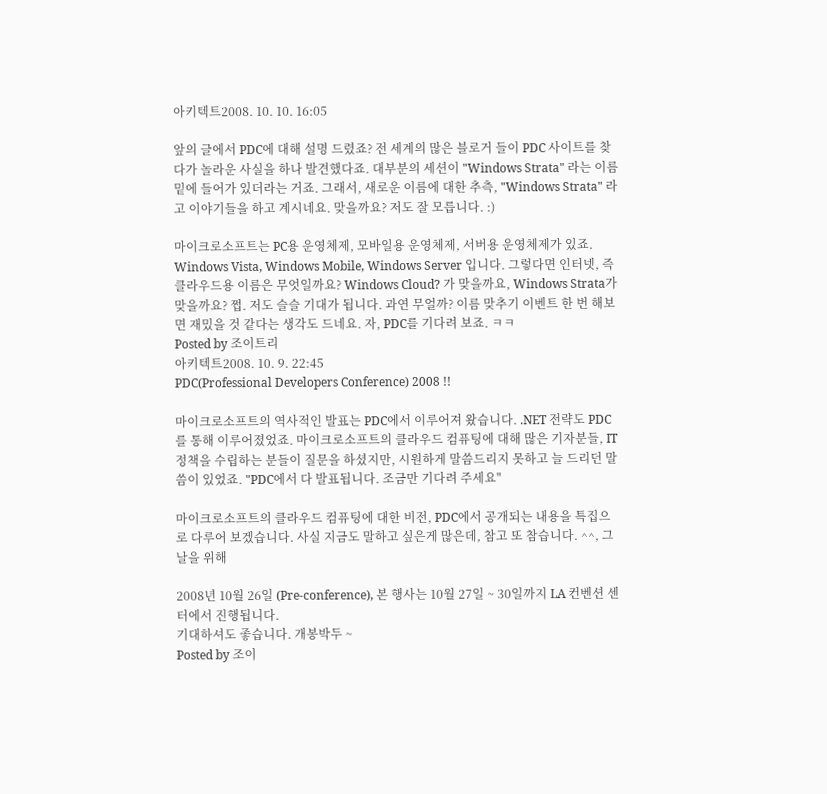아키텍트2008. 10. 10. 16:05

앞의 글에서 PDC에 대해 설명 드렸죠? 전 세계의 많은 블로거 들이 PDC 사이트를 찾다가 놀라운 사실을 하나 발견했다죠. 대부분의 세션이 "Windows Strata" 라는 이름 밑에 들어가 있더라는 거죠. 그래서, 새로운 이름에 대한 추측, "Windows Strata" 라고 이야기들을 하고 계시네요. 맞을까요? 저도 잘 모릅니다. :)

마이크로소프트는 PC용 운영체제, 모바일용 운영체제, 서버용 운영체제가 있죠. Windows Vista, Windows Mobile, Windows Server 입니다. 그렇다면 인터넷, 즉 클라우드용 이름은 무엇일까요? Windows Cloud? 가 맞을까요, Windows Strata가 맞을까요? 쩝. 저도 슬슬 기대가 됩니다. 과연 무얼까? 이름 맞추기 이벤트 한 번 해보면 재밌을 것 같다는 생각도 드네요. 자, PDC를 기다려 보죠. ㅋㅋ
Posted by 조이트리
아키텍트2008. 10. 9. 22:45
PDC(Professional Developers Conference) 2008 !!

마이크로소프트의 역사적인 발표는 PDC에서 이루어져 왔습니다. .NET 전략도 PDC를 통해 이루어졌었죠. 마이크로소프트의 클라우드 컴퓨팅에 대해 많은 기자분들, IT 정책을 수립하는 분들이 질문을 하셨지만, 시원하게 말씀드리지 못하고 늘 드리던 말씀이 있었죠. "PDC에서 다 발표됩니다. 조금만 기다려 주세요"

마이크로소프트의 클라우드 컴퓨팅에 대한 비전, PDC에서 공개되는 내용을 특집으로 다루어 보겠습니다. 사실 지금도 말하고 싶은게 많은데, 참고 또 참습니다. ^^, 그 날을 위해

2008년 10월 26일 (Pre-conference), 본 행사는 10월 27일 ~ 30일까지 LA 컨벤션 센터에서 진행됩니다.
기대하셔도 좋습니다. 개봉박두 ~
Posted by 조이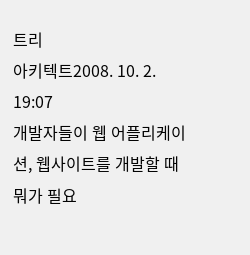트리
아키텍트2008. 10. 2. 19:07
개발자들이 웹 어플리케이션, 웹사이트를 개발할 때 뭐가 필요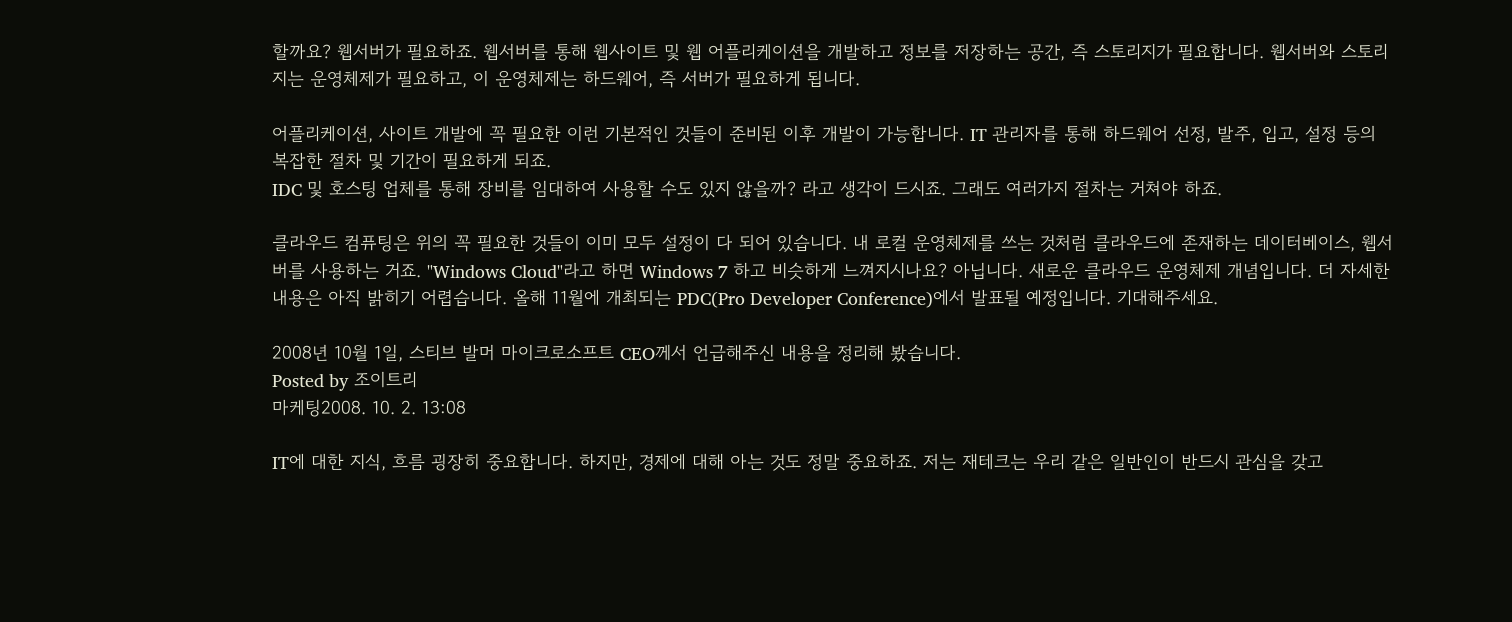할까요? 웹서버가 필요하죠. 웹서버를 통해 웹사이트 및 웹 어플리케이션을 개발하고 정보를 저장하는 공간, 즉 스토리지가 필요합니다. 웹서버와 스토리지는 운영체제가 필요하고, 이 운영체제는 하드웨어, 즉 서버가 필요하게 됩니다.

어플리케이션, 사이트 개발에 꼭 필요한 이런 기본적인 것들이 준비된 이후 개발이 가능합니다. IT 관리자를 통해 하드웨어 선정, 발주, 입고, 설정 등의 복잡한 절차 및 기간이 필요하게 되죠.
IDC 및 호스팅 업체를 통해 장비를 임대하여 사용할 수도 있지 않을까? 라고 생각이 드시죠. 그래도 여러가지 절차는 거쳐야 하죠.

클라우드 컴퓨팅은 위의 꼭 필요한 것들이 이미 모두 설정이 다 되어 있습니다. 내 로컬 운영체제를 쓰는 것처럼 클라우드에 존재하는 데이터베이스, 웹서버를 사용하는 거죠. "Windows Cloud"라고 하면 Windows 7 하고 비슷하게 느껴지시나요? 아닙니다. 새로운 클라우드 운영체제 개념입니다. 더 자세한 내용은 아직 밝히기 어렵습니다. 올해 11월에 개최되는 PDC(Pro Developer Conference)에서 발표될 예정입니다. 기대해주세요.

2008년 10월 1일, 스티브 발머 마이크로소프트 CEO께서 언급해주신 내용을 정리해 봤습니다.
Posted by 조이트리
마케팅2008. 10. 2. 13:08

IT에 대한 지식, 흐름 굉장히 중요합니다. 하지만, 경제에 대해 아는 것도 정말 중요하죠. 저는 재테크는 우리 같은 일반인이 반드시 관심을 갖고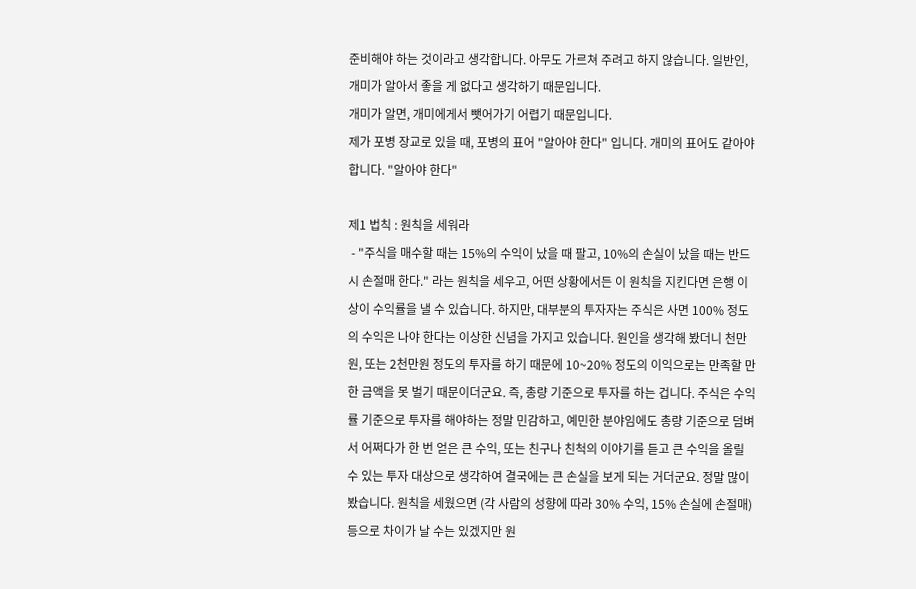준비해야 하는 것이라고 생각합니다. 아무도 가르쳐 주려고 하지 않습니다. 일반인, 개미가 알아서 좋을 게 없다고 생각하기 때문입니다.
개미가 알면, 개미에게서 뺏어가기 어렵기 때문입니다.
제가 포병 장교로 있을 때, 포병의 표어 "알아야 한다" 입니다. 개미의 표어도 같아야 합니다. "알아야 한다"

제1 법칙 : 원칙을 세워라
 - "주식을 매수할 때는 15%의 수익이 났을 때 팔고, 10%의 손실이 났을 때는 반드시 손절매 한다." 라는 원칙을 세우고, 어떤 상황에서든 이 원칙을 지킨다면 은행 이상이 수익률을 낼 수 있습니다. 하지만, 대부분의 투자자는 주식은 사면 100% 정도의 수익은 나야 한다는 이상한 신념을 가지고 있습니다. 원인을 생각해 봤더니 천만원, 또는 2천만원 정도의 투자를 하기 때문에 10~20% 정도의 이익으로는 만족할 만한 금액을 못 벌기 때문이더군요. 즉, 총량 기준으로 투자를 하는 겁니다. 주식은 수익률 기준으로 투자를 해야하는 정말 민감하고, 예민한 분야임에도 총량 기준으로 덤벼서 어쩌다가 한 번 얻은 큰 수익, 또는 친구나 친척의 이야기를 듣고 큰 수익을 올릴 수 있는 투자 대상으로 생각하여 결국에는 큰 손실을 보게 되는 거더군요. 정말 많이 봤습니다. 원칙을 세웠으면 (각 사람의 성향에 따라 30% 수익, 15% 손실에 손절매) 등으로 차이가 날 수는 있겠지만 원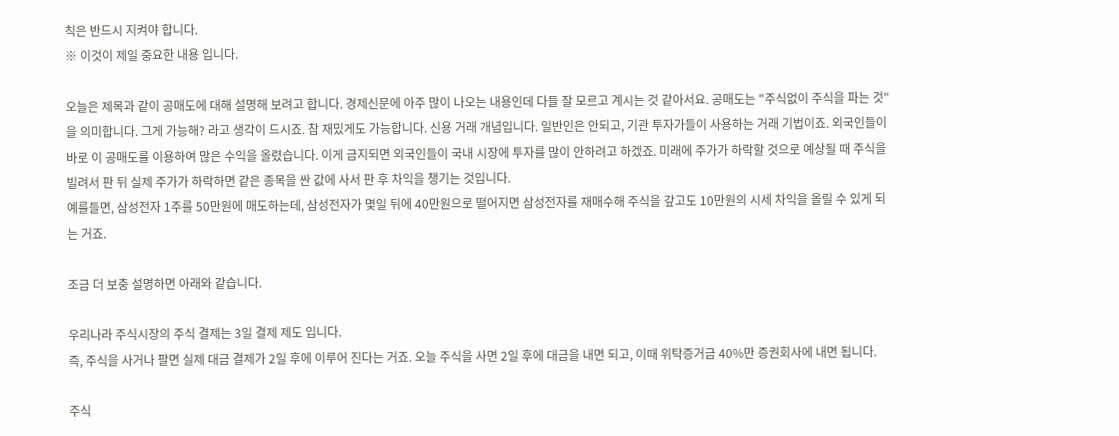칙은 반드시 지켜야 합니다.
※ 이것이 제일 중요한 내용 입니다.

오늘은 제목과 같이 공매도에 대해 설명해 보려고 합니다. 경제신문에 아주 많이 나오는 내용인데 다들 잘 모르고 계시는 것 같아서요. 공매도는 "주식없이 주식을 파는 것"을 의미합니다. 그게 가능해? 라고 생각이 드시죠. 참 재밌게도 가능합니다. 신용 거래 개념입니다. 일반인은 안되고, 기관 투자가들이 사용하는 거래 기법이죠. 외국인들이 바로 이 공매도를 이용하여 많은 수익을 올렸습니다. 이게 금지되면 외국인들이 국내 시장에 투자를 많이 안하려고 하겠죠. 미래에 주가가 하락할 것으로 예상될 때 주식을 빌려서 판 뒤 실제 주가가 하락하면 같은 종목을 싼 값에 사서 판 후 차익을 챙기는 것입니다.
예를들면, 삼성전자 1주를 50만원에 매도하는데, 삼성전자가 몇일 뒤에 40만원으로 떨어지면 삼성전자를 재매수해 주식을 갚고도 10만원의 시세 차익을 올릴 수 있게 되는 거죠.

조금 더 보충 설명하면 아래와 같습니다.

우리나라 주식시장의 주식 결제는 3일 결제 제도 입니다.
즉, 주식을 사거나 팔면 실제 대금 결제가 2일 후에 이루어 진다는 거죠. 오늘 주식을 사면 2일 후에 대금을 내면 되고, 이때 위탁증거금 40%만 증권회사에 내면 됩니다.

주식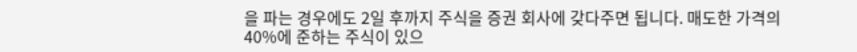을 파는 경우에도 2일 후까지 주식을 증권 회사에 갖다주면 됩니다. 매도한 가격의 40%에 준하는 주식이 있으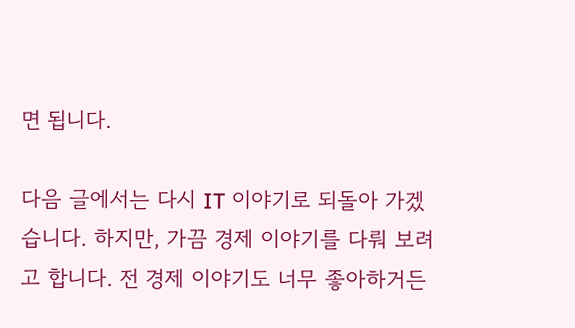면 됩니다.

다음 글에서는 다시 IT 이야기로 되돌아 가겠습니다. 하지만, 가끔 경제 이야기를 다뤄 보려고 합니다. 전 경제 이야기도 너무 좋아하거든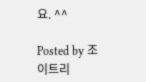요. ^^

Posted by 조이트리